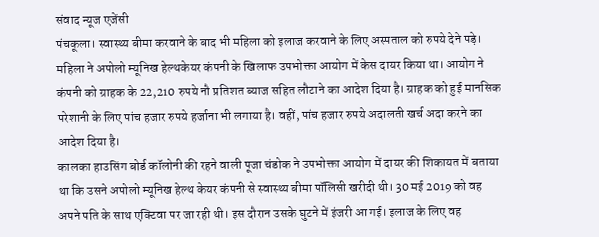संवाद न्यूज एजेंसी
पंचकूला। स्वास्थ्य बीमा करवाने के बाद भी महिला को इलाज करवाने के लिए अस्पताल को रुपये देने पड़े। महिला ने अपोलो म्यूनिख हेल्थकेयर कंपनी के खिलाफ उपभोक्ता आयोग में केस दायर किया था। आयोग ने कंपनी को ग्राहक के 22,210 रुपये नौ प्रतिशत ब्याज सहित लौटाने का आदेश दिया है। ग्राहक को हुई मानसिक परेशानी के लिए पांच हजार रुपये हर्जाना भी लगाया है। वहीं, पांच हजार रुपये अदालती खर्च अदा करने का आदेश दिया है।
कालका हाउसिंग बोर्ड कॉलोनी की रहने वाली पूजा चंडोक ने उपभोक्ता आयोग में दायर की शिकायत में बताया था कि उसने अपोलो म्यूनिख हेल्थ केयर कंपनी से स्वास्थ्य बीमा पॉलिसी खरीदी थी। 30 मई 2019 को वह अपने पति के साथ एक्टिवा पर जा रही थी। इस दौरान उसके घुटने में इंजरी आ गई। इलाज के लिए वह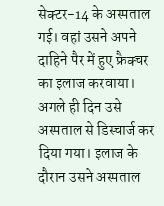सेक्टर-14 के अस्पताल गई। वहां उसने अपने दाहिने पैर में हुए फ्रैक्चर का इलाज करवाया। अगले ही दिन उसे अस्पताल से डिस्चार्ज कर दिया गया। इलाज के दौरान उसने अस्पताल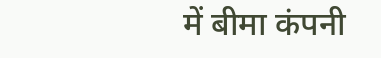में बीमा कंपनी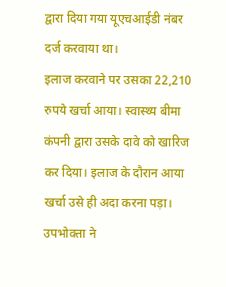द्वारा दिया गया यूएचआईडी नंबर दर्ज करवाया था।
इलाज करवाने पर उसका 22,210 रुपये खर्चा आया। स्वास्थ्य बीमा कंपनी द्वारा उसके दावे को खारिज कर दिया। इलाज के दौरान आया खर्चा उसे ही अदा करना पड़ा। उपभोक्ता ने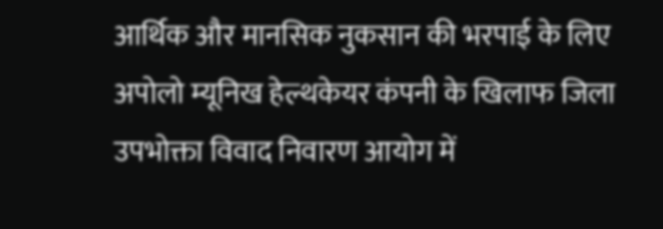आर्थिक और मानसिक नुकसान की भरपाई के लिए अपोलो म्यूनिख हेल्थकेयर कंपनी के खिलाफ जिला उपभोक्ता विवाद निवारण आयोग में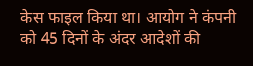केस फाइल किया था। आयोग ने कंपनी को 45 दिनों के अंदर आदेशों की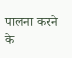पालना करने के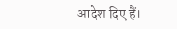आदेश दिए हैं।